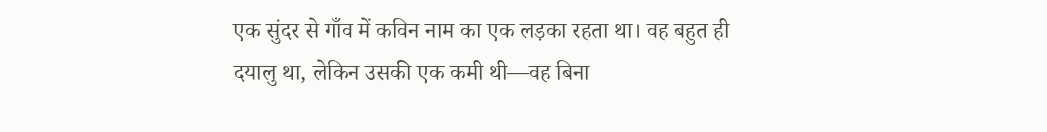एक सुंदर से गाँव में कविन नाम का एक लड़का रहता था। वह बहुत ही दयालु था, लेकिन उसकी एक कमी थी—वह बिना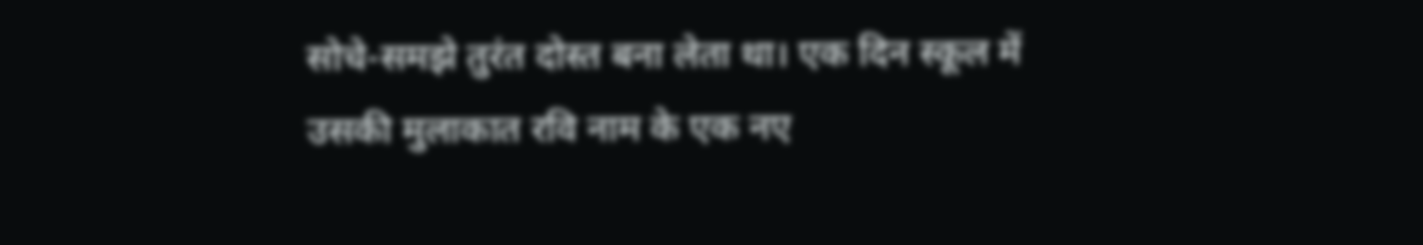सोचे-समझे तुरंत दोस्त बना लेता था। एक दिन स्कूल में उसकी मुलाकात रवि नाम के एक नए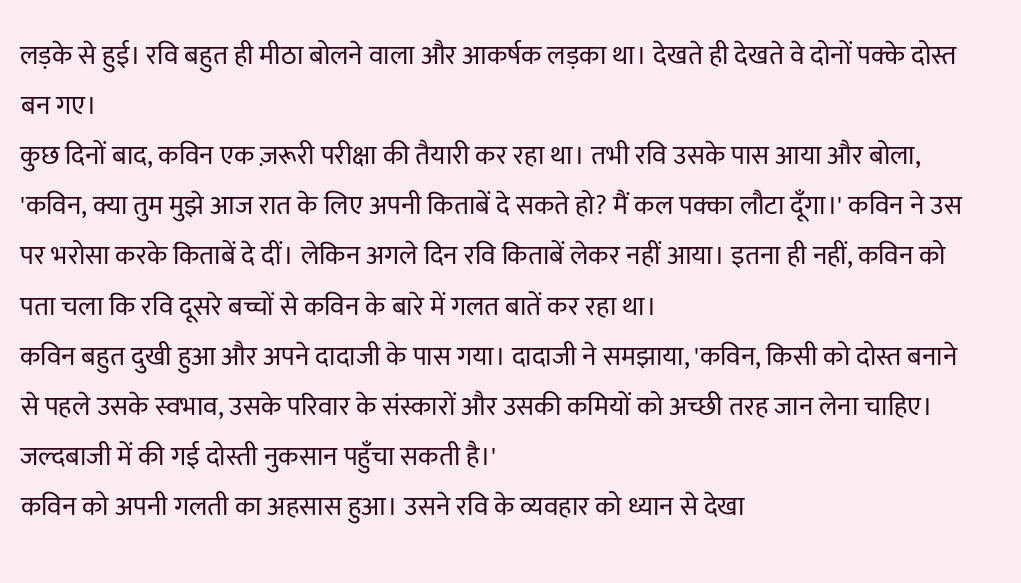लड़के से हुई। रवि बहुत ही मीठा बोलने वाला और आकर्षक लड़का था। देखते ही देखते वे दोनों पक्के दोस्त बन गए।
कुछ दिनों बाद, कविन एक ज़रूरी परीक्षा की तैयारी कर रहा था। तभी रवि उसके पास आया और बोला, 'कविन, क्या तुम मुझे आज रात के लिए अपनी किताबें दे सकते हो? मैं कल पक्का लौटा दूँगा।' कविन ने उस पर भरोसा करके किताबें दे दीं। लेकिन अगले दिन रवि किताबें लेकर नहीं आया। इतना ही नहीं, कविन को पता चला कि रवि दूसरे बच्चों से कविन के बारे में गलत बातें कर रहा था।
कविन बहुत दुखी हुआ और अपने दादाजी के पास गया। दादाजी ने समझाया, 'कविन, किसी को दोस्त बनाने से पहले उसके स्वभाव, उसके परिवार के संस्कारों और उसकी कमियों को अच्छी तरह जान लेना चाहिए। जल्दबाजी में की गई दोस्ती नुकसान पहुँचा सकती है।'
कविन को अपनी गलती का अहसास हुआ। उसने रवि के व्यवहार को ध्यान से देखा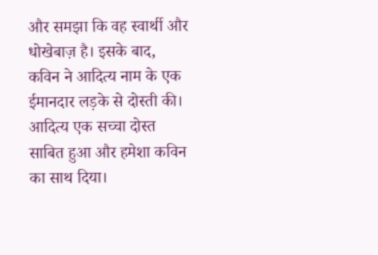और समझा कि वह स्वार्थी और धोखेबाज़ है। इसके बाद, कविन ने आदित्य नाम के एक ईमानदार लड़के से दोस्ती की। आदित्य एक सच्चा दोस्त साबित हुआ और हमेशा कविन का साथ दिया।